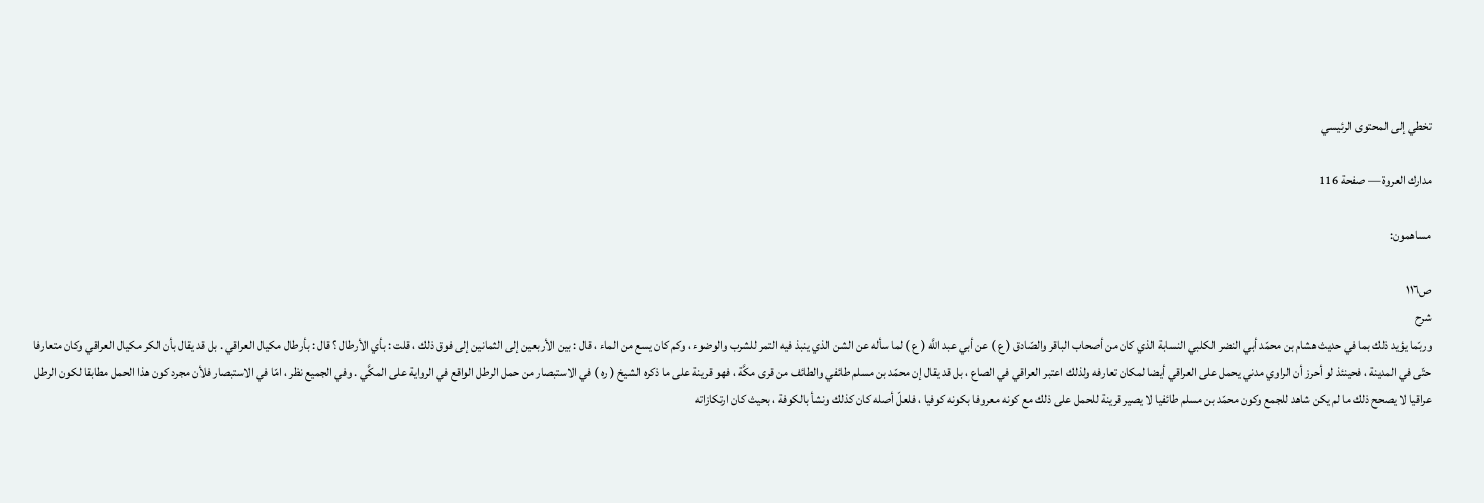تخطي إلى المحتوى الرئيسي

مدارك العروة — صفحة 116

مساهمون:

ص١١٦
شرح
وربّما يؤيد ذلك بما في حديث هشام بن محمّد أبي النضر الكلبي النسابة الذي كان من أصحاب الباقر والصّادق ( ع ) عن أبي عبد اللَّه ( ع ) لما سأله عن الشن الذي ينبذ فيه التمر للشرب والوضوء ، وكم كان يسع من الماء ، قال : بين الأربعين إلى الثمانين إلى فوق ذلك ، قلت : بأي الأرطال ؟ قال : بأرطال مكيال العراقي . بل قد يقال بأن الكر مكيال العراقي وكان متعارفا حتّى في المدينة ، فحينئذ لو أحرز أن الراوي مدني يحمل على العراقي أيضا لمكان تعارفه ولذلك اعتبر العراقي في الصاع ، بل قد يقال إن محمّد بن مسلم طائفي والطائف من قرى مكَّة ، فهو قرينة على ما ذكره الشيخ ( ره ) في الاستبصار من حمل الرطل الواقع في الرواية على المكَّي . وفي الجميع نظر ، امّا في الاستبصار فلأن مجرد كون هذا الحمل مطابقا لكون الرطل عراقيا لا يصحح ذلك ما لم يكن شاهد للجمع وكون محمّد بن مسلم طائفيا لا يصير قرينة للحمل على ذلك مع كونه معروفا بكونه كوفيا ، فلعلّ أصله كان كذلك ونشأ بالكوفة ، بحيث كان ارتكازاته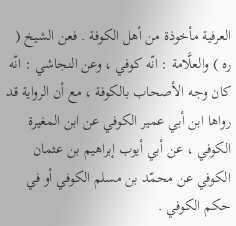العرفية مأخوذة من أهل الكوفة . فعن الشيخ ( ره ) والعلَّامة : انّه كوفي ، وعن النجاشي : انّه كان وجه الأصحاب بالكوفة ، مع أن الرواية قد رواها ابن أبي عمير الكوفي عن ابن المغيرة الكوفي ، عن أبي أيوب إبراهيم بن عثمان الكوفي عن محمّد بن مسلم الكوفي أو في حكم الكوفي .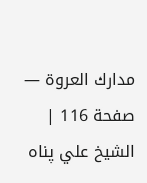مدارك العروة — صفحة 116 | الشيخ علي پناه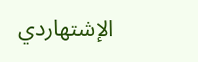الإشتهاردي